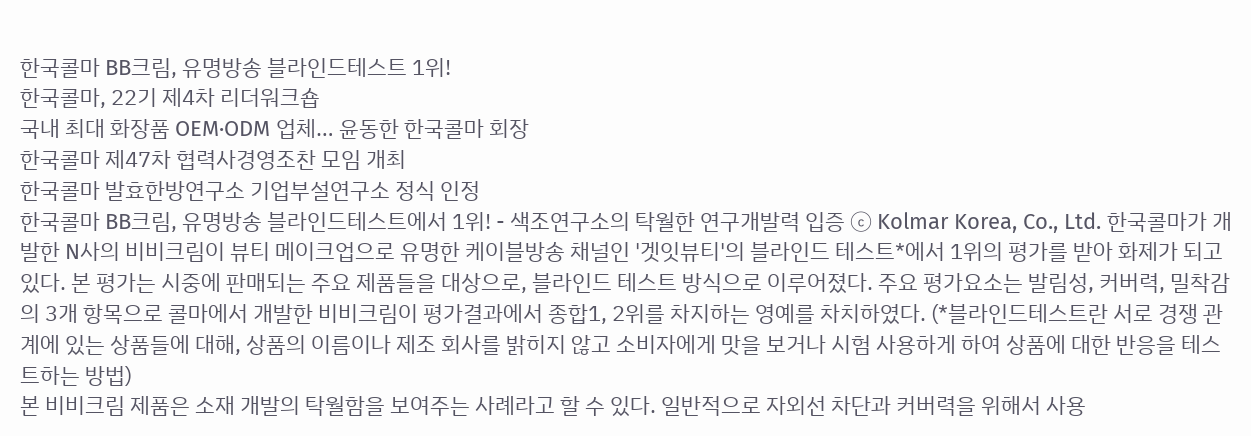한국콜마 BB크림, 유명방송 블라인드테스트 1위!
한국콜마, 22기 제4차 리더워크숍
국내 최대 화장품 OEM·ODM 업체… 윤동한 한국콜마 회장
한국콜마 제47차 협력사경영조찬 모임 개최
한국콜마 발효한방연구소 기업부설연구소 정식 인정
한국콜마 BB크림, 유명방송 블라인드테스트에서 1위! - 색조연구소의 탁월한 연구개발력 입증 ⓒ Kolmar Korea, Co., Ltd. 한국콜마가 개발한 N사의 비비크림이 뷰티 메이크업으로 유명한 케이블방송 채널인 '겟잇뷰티'의 블라인드 테스트*에서 1위의 평가를 받아 화제가 되고 있다. 본 평가는 시중에 판매되는 주요 제품들을 대상으로, 블라인드 테스트 방식으로 이루어졌다. 주요 평가요소는 발림성, 커버력, 밀착감의 3개 항목으로 콜마에서 개발한 비비크림이 평가결과에서 종합1, 2위를 차지하는 영예를 차치하였다. (*블라인드테스트란 서로 경쟁 관계에 있는 상품들에 대해, 상품의 이름이나 제조 회사를 밝히지 않고 소비자에게 맛을 보거나 시험 사용하게 하여 상품에 대한 반응을 테스트하는 방법)
본 비비크림 제품은 소재 개발의 탁월함을 보여주는 사례라고 할 수 있다. 일반적으로 자외선 차단과 커버력을 위해서 사용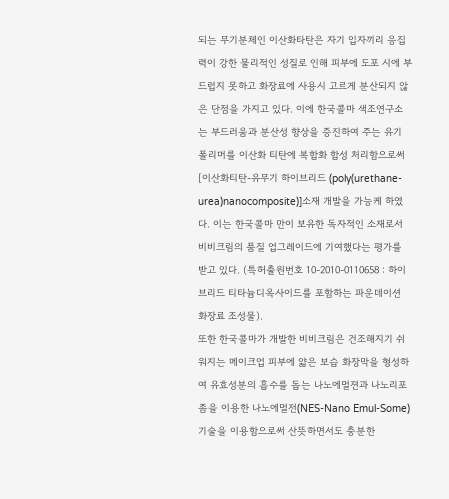되는 무기분체인 이산화타탄은 자기 입자끼리 응집력이 강한 물리적인 성질로 인해 피부에 도포 시에 부드럽지 못하고 화장료에 사용시 고르게 분산되지 않은 단점을 가지고 있다. 이에 한국콜마 색조연구소는 부드러움과 분산성 향상을 증진하여 주는 유기 폴리머를 이산화 티탄에 복합화 합성 처리함으로써 [이산화티탄-유무기 하이브리드 (poly(urethane-urea)nanocomposite)]소재 개발을 가능케 하였다. 이는 한국콜마 만이 보유한 독자적인 소재로서 비비크림의 품질 업그레이드에 기여했다는 평가를 받고 있다. (특허출원번호 10-2010-0110658 : 하이브리드 티타늄디옥사이드를 포함하는 파운데이션 화장료 조성물).
또한 한국콜마가 개발한 비비크림은 건조해지기 쉬워지는 메이크업 피부에 얇은 보습 화장막을 형성하여 유효성분의 흡수를 돕는 나노에멀젼과 나노리포좀을 이용한 나노에멀전(NES-Nano Emul-Some) 기술을 이용함으로써 산뜻하면서도 충분한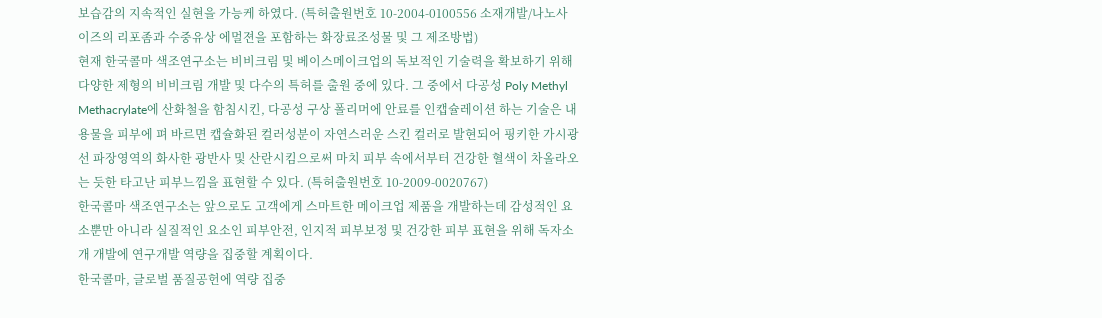보습감의 지속적인 실현을 가능케 하였다. (특허출원번호 10-2004-0100556 소재개발/나노사이즈의 리포좀과 수중유상 에멀젼을 포함하는 화장료조성물 및 그 제조방법)
현재 한국콜마 색조연구소는 비비크림 및 베이스메이크업의 독보적인 기술력을 확보하기 위해 다양한 제형의 비비크림 개발 및 다수의 특허를 출원 중에 있다. 그 중에서 다공성 Poly Methyl Methacrylate에 산화철을 함침시킨, 다공성 구상 폴리머에 안료를 인캡슐레이션 하는 기술은 내용물을 피부에 펴 바르면 캡슐화된 컬러성분이 자연스러운 스킨 컬러로 발현되어 핑키한 가시광선 파장영역의 화사한 광반사 및 산란시킴으로써 마치 피부 속에서부터 건강한 혈색이 차올라오는 듯한 타고난 피부느낌을 표현할 수 있다. (특허출원번호 10-2009-0020767)
한국콜마 색조연구소는 앞으로도 고객에게 스마트한 메이크업 제품을 개발하는데 감성적인 요소뿐만 아니라 실질적인 요소인 피부안전, 인지적 피부보정 및 건강한 피부 표현을 위해 독자소개 개발에 연구개발 역량을 집중할 계획이다.
한국콜마, 글로벌 품질공헌에 역량 집중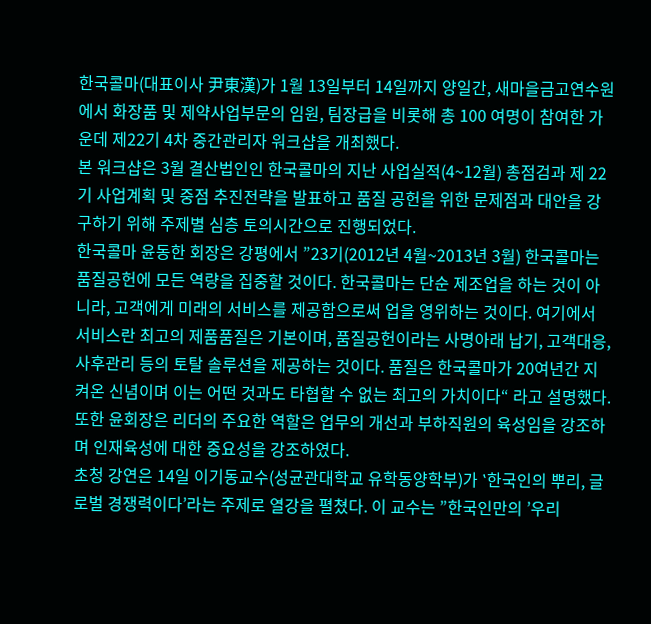한국콜마(대표이사 尹東漢)가 1월 13일부터 14일까지 양일간, 새마을금고연수원에서 화장품 및 제약사업부문의 임원, 팀장급을 비롯해 총 100 여명이 참여한 가운데 제22기 4차 중간관리자 워크샵을 개최했다.
본 워크샵은 3월 결산법인인 한국콜마의 지난 사업실적(4~12월) 총점검과 제 22기 사업계획 및 중점 추진전략을 발표하고 품질 공헌을 위한 문제점과 대안을 강구하기 위해 주제별 심층 토의시간으로 진행되었다.
한국콜마 윤동한 회장은 강평에서 ”23기(2012년 4월~2013년 3월) 한국콜마는 품질공헌에 모든 역량을 집중할 것이다. 한국콜마는 단순 제조업을 하는 것이 아니라, 고객에게 미래의 서비스를 제공함으로써 업을 영위하는 것이다. 여기에서 서비스란 최고의 제품품질은 기본이며, 품질공헌이라는 사명아래 납기, 고객대응, 사후관리 등의 토탈 솔루션을 제공하는 것이다. 품질은 한국콜마가 20여년간 지켜온 신념이며 이는 어떤 것과도 타협할 수 없는 최고의 가치이다“ 라고 설명했다. 또한 윤회장은 리더의 주요한 역할은 업무의 개선과 부하직원의 육성임을 강조하며 인재육성에 대한 중요성을 강조하였다.
초청 강연은 14일 이기동교수(성균관대학교 유학동양학부)가 ‛한국인의 뿌리, 글로벌 경쟁력이다’라는 주제로 열강을 펼쳤다. 이 교수는 ”한국인만의 ’우리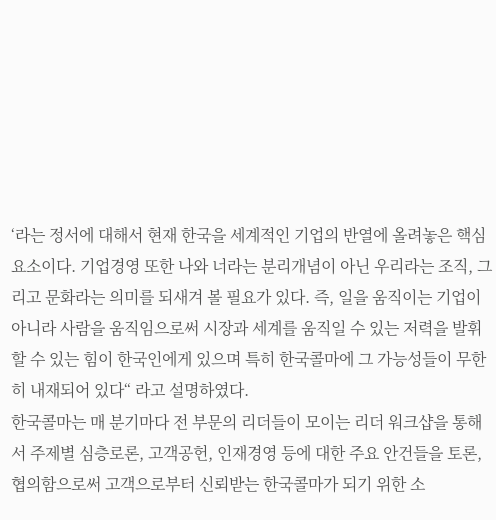‘라는 정서에 대해서 현재 한국을 세계적인 기업의 반열에 올려놓은 핵심 요소이다. 기업경영 또한 나와 너라는 분리개념이 아닌 우리라는 조직, 그리고 문화라는 의미를 되새겨 볼 필요가 있다. 즉, 일을 움직이는 기업이 아니라 사람을 움직임으로써 시장과 세계를 움직일 수 있는 저력을 발휘할 수 있는 힘이 한국인에게 있으며 특히 한국콜마에 그 가능성들이 무한히 내재되어 있다“ 라고 설명하였다.
한국콜마는 매 분기마다 전 부문의 리더들이 모이는 리더 워크샵을 통해서 주제별 심층로론, 고객공헌, 인재경영 등에 대한 주요 안건들을 토론, 협의함으로써 고객으로부터 신뢰받는 한국콜마가 되기 위한 소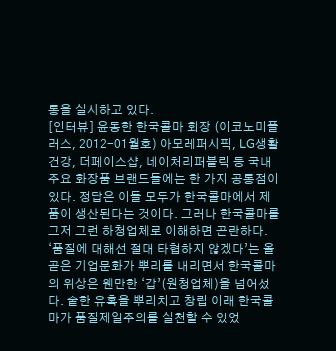통을 실시하고 있다.
[인터뷰] 윤동한 한국콜마 회장 (이코노미플러스, 2012-01월호) 아모레퍼시픽, LG생활건강, 더페이스샵, 네이처리퍼블릭 등 국내 주요 화장품 브랜드들에는 한 가지 공통점이 있다. 정답은 이들 모두가 한국콜마에서 제품이 생산된다는 것이다. 그러나 한국콜마를 그저 그런 하청업체로 이해하면 곤란하다. ‘품질에 대해선 절대 타협하지 않겠다’는 올곧은 기업문화가 뿌리를 내리면서 한국콜마의 위상은 웬만한 ‘갑’(원청업체)을 넘어섰다. 숱한 유혹을 뿌리치고 창립 이래 한국콜마가 품질제일주의를 실천할 수 있었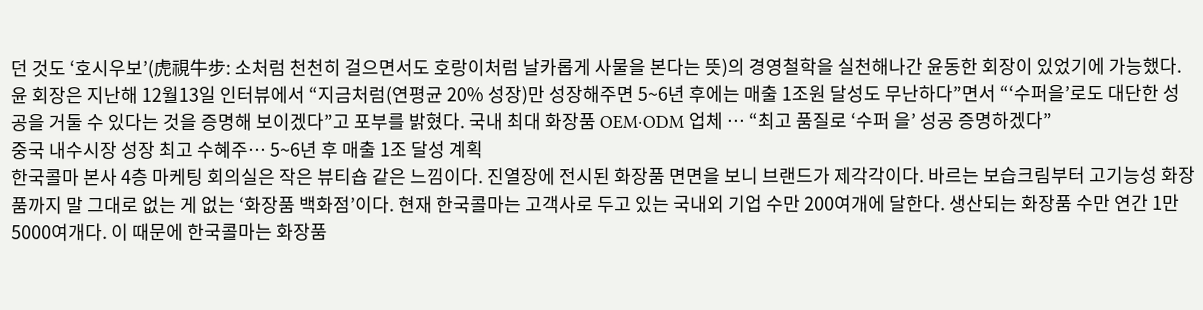던 것도 ‘호시우보’(虎視牛步: 소처럼 천천히 걸으면서도 호랑이처럼 날카롭게 사물을 본다는 뜻)의 경영철학을 실천해나간 윤동한 회장이 있었기에 가능했다. 윤 회장은 지난해 12월13일 인터뷰에서 “지금처럼(연평균 20% 성장)만 성장해주면 5~6년 후에는 매출 1조원 달성도 무난하다”면서 “‘수퍼을’로도 대단한 성공을 거둘 수 있다는 것을 증명해 보이겠다”고 포부를 밝혔다. 국내 최대 화장품 OEM·ODM 업체 … “최고 품질로 ‘수퍼 을’ 성공 증명하겠다”
중국 내수시장 성장 최고 수혜주… 5~6년 후 매출 1조 달성 계획
한국콜마 본사 4층 마케팅 회의실은 작은 뷰티숍 같은 느낌이다. 진열장에 전시된 화장품 면면을 보니 브랜드가 제각각이다. 바르는 보습크림부터 고기능성 화장품까지 말 그대로 없는 게 없는 ‘화장품 백화점’이다. 현재 한국콜마는 고객사로 두고 있는 국내외 기업 수만 200여개에 달한다. 생산되는 화장품 수만 연간 1만5000여개다. 이 때문에 한국콜마는 화장품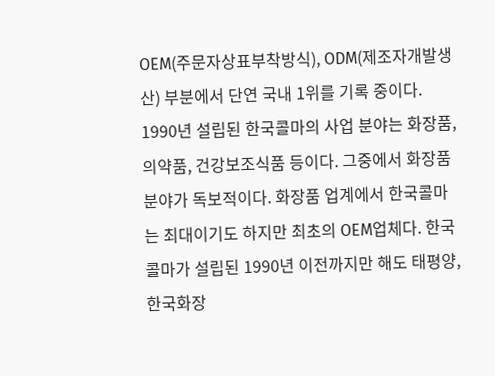OEM(주문자상표부착방식), ODM(제조자개발생산) 부분에서 단연 국내 1위를 기록 중이다. 1990년 설립된 한국콜마의 사업 분야는 화장품, 의약품, 건강보조식품 등이다. 그중에서 화장품 분야가 독보적이다. 화장품 업계에서 한국콜마는 최대이기도 하지만 최초의 OEM업체다. 한국콜마가 설립된 1990년 이전까지만 해도 태평양, 한국화장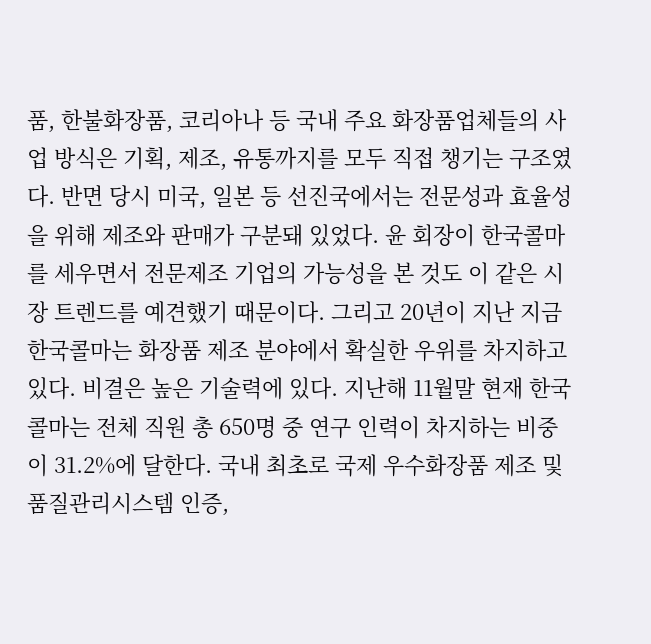품, 한불화장품, 코리아나 등 국내 주요 화장품업체들의 사업 방식은 기획, 제조, 유통까지를 모두 직접 챙기는 구조였다. 반면 당시 미국, 일본 등 선진국에서는 전문성과 효율성을 위해 제조와 판매가 구분돼 있었다. 윤 회장이 한국콜마를 세우면서 전문제조 기업의 가능성을 본 것도 이 같은 시장 트렌드를 예견했기 때문이다. 그리고 20년이 지난 지금 한국콜마는 화장품 제조 분야에서 확실한 우위를 차지하고 있다. 비결은 높은 기술력에 있다. 지난해 11월말 현재 한국콜마는 전체 직원 총 650명 중 연구 인력이 차지하는 비중이 31.2%에 달한다. 국내 최초로 국제 우수화장품 제조 및 품질관리시스템 인증,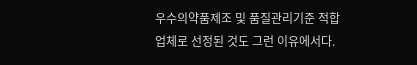우수의약품제조 및 품질관리기준 적합 업체로 선정된 것도 그런 이유에서다.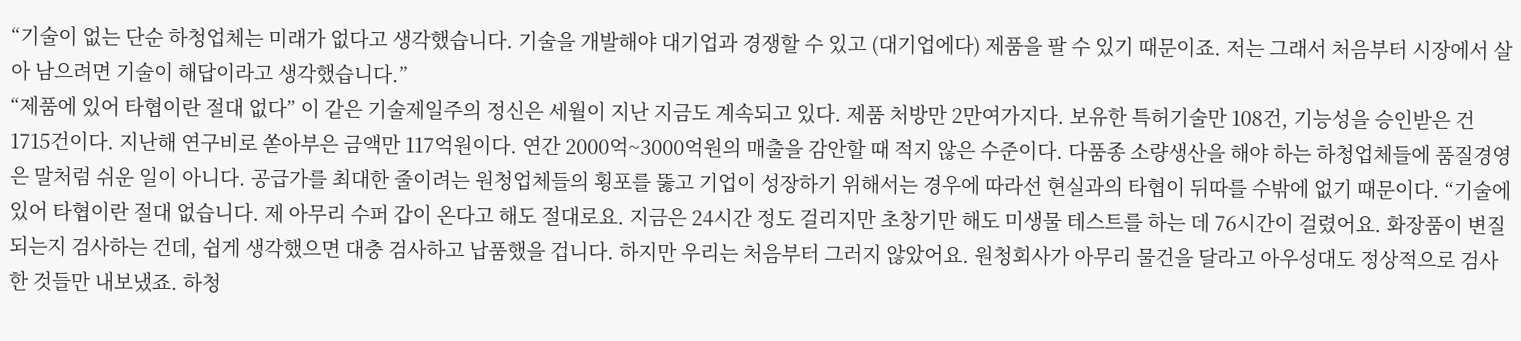“기술이 없는 단순 하청업체는 미래가 없다고 생각했습니다. 기술을 개발해야 대기업과 경쟁할 수 있고 (대기업에다) 제품을 팔 수 있기 때문이죠. 저는 그래서 처음부터 시장에서 살아 남으려면 기술이 해답이라고 생각했습니다.”
“제품에 있어 타협이란 절대 없다” 이 같은 기술제일주의 정신은 세월이 지난 지금도 계속되고 있다. 제품 처방만 2만여가지다. 보유한 특허기술만 108건, 기능성을 승인받은 건 1715건이다. 지난해 연구비로 쏟아부은 금액만 117억원이다. 연간 2000억~3000억원의 매출을 감안할 때 적지 않은 수준이다. 다품종 소량생산을 해야 하는 하청업체들에 품질경영은 말처럼 쉬운 일이 아니다. 공급가를 최대한 줄이려는 원청업체들의 횡포를 뚫고 기업이 성장하기 위해서는 경우에 따라선 현실과의 타협이 뒤따를 수밖에 없기 때문이다. “기술에 있어 타협이란 절대 없습니다. 제 아무리 수퍼 갑이 온다고 해도 절대로요. 지금은 24시간 정도 걸리지만 초창기만 해도 미생물 테스트를 하는 데 76시간이 걸렸어요. 화장품이 변질되는지 검사하는 건데, 쉽게 생각했으면 대충 검사하고 납품했을 겁니다. 하지만 우리는 처음부터 그러지 않았어요. 원청회사가 아무리 물건을 달라고 아우성대도 정상적으로 검사한 것들만 내보냈죠. 하청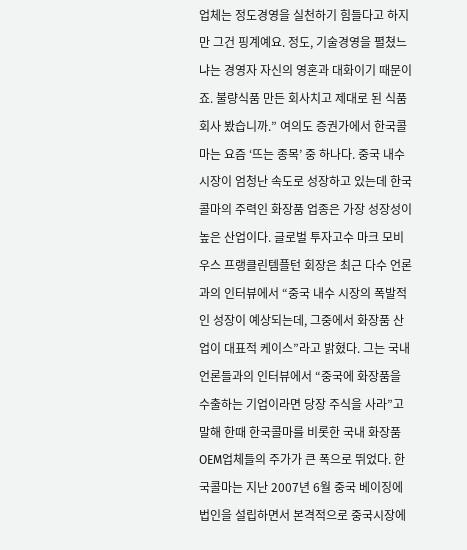업체는 정도경영을 실천하기 힘들다고 하지만 그건 핑계예요. 정도, 기술경영을 펼쳤느냐는 경영자 자신의 영혼과 대화이기 때문이죠. 불량식품 만든 회사치고 제대로 된 식품회사 봤습니까.” 여의도 증권가에서 한국콜마는 요즘 ‘뜨는 종목’ 중 하나다. 중국 내수시장이 엄청난 속도로 성장하고 있는데 한국콜마의 주력인 화장품 업종은 가장 성장성이 높은 산업이다. 글로벌 투자고수 마크 모비우스 프랭클린템플턴 회장은 최근 다수 언론과의 인터뷰에서 “중국 내수 시장의 폭발적인 성장이 예상되는데, 그중에서 화장품 산업이 대표적 케이스”라고 밝혔다. 그는 국내 언론들과의 인터뷰에서 “중국에 화장품을 수출하는 기업이라면 당장 주식을 사라”고 말해 한때 한국콜마를 비롯한 국내 화장품 OEM업체들의 주가가 큰 폭으로 뛰었다. 한국콜마는 지난 2007년 6월 중국 베이징에 법인을 설립하면서 본격적으로 중국시장에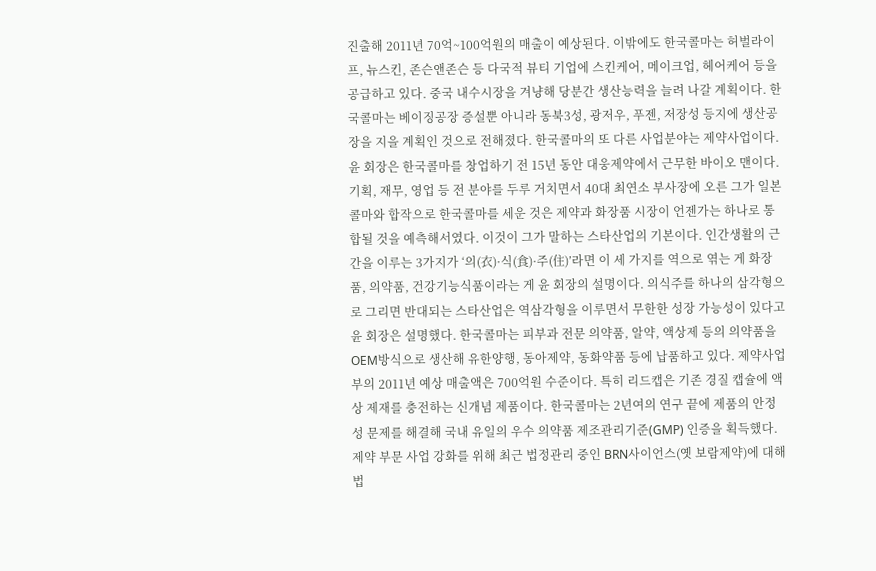진출해 2011년 70억~100억원의 매출이 예상된다. 이밖에도 한국콜마는 허벌라이프, 뉴스킨, 존슨앤존슨 등 다국적 뷰티 기업에 스킨케어, 메이크업, 헤어케어 등을 공급하고 있다. 중국 내수시장을 겨냥해 당분간 생산능력을 늘려 나갈 계획이다. 한국콜마는 베이징공장 증설뿐 아니라 동북3성, 광저우, 푸젠, 저장성 등지에 생산공장을 지을 계획인 것으로 전해졌다. 한국콜마의 또 다른 사업분야는 제약사업이다. 윤 회장은 한국콜마를 창업하기 전 15년 동안 대웅제약에서 근무한 바이오 맨이다. 기획, 재무, 영업 등 전 분야를 두루 거치면서 40대 최연소 부사장에 오른 그가 일본콜마와 합작으로 한국콜마를 세운 것은 제약과 화장품 시장이 언젠가는 하나로 통합될 것을 예측해서였다. 이것이 그가 말하는 스타산업의 기본이다. 인간생활의 근간을 이루는 3가지가 ‘의(衣)·식(食)·주(住)’라면 이 세 가지를 역으로 엮는 게 화장품, 의약품, 건강기능식품이라는 게 윤 회장의 설명이다. 의식주를 하나의 삼각형으로 그리면 반대되는 스타산업은 역삼각형을 이루면서 무한한 성장 가능성이 있다고 윤 회장은 설명했다. 한국콜마는 피부과 전문 의약품, 알약, 액상제 등의 의약품을 OEM방식으로 생산해 유한양행, 동아제약, 동화약품 등에 납품하고 있다. 제약사업부의 2011년 예상 매출액은 700억원 수준이다. 특히 리드캡은 기존 경질 캡슐에 액상 제재를 충전하는 신개념 제품이다. 한국콜마는 2년여의 연구 끝에 제품의 안정성 문제를 해결해 국내 유일의 우수 의약품 제조관리기준(GMP) 인증을 획득했다. 제약 부문 사업 강화를 위해 최근 법정관리 중인 BRN사이언스(옛 보람제약)에 대해 법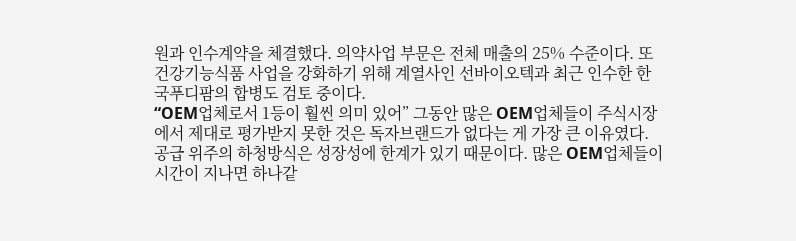원과 인수계약을 체결했다. 의약사업 부문은 전체 매출의 25% 수준이다. 또 건강기능식품 사업을 강화하기 위해 계열사인 선바이오텍과 최근 인수한 한국푸디팜의 합병도 검토 중이다.
“OEM업체로서 1등이 훨씬 의미 있어” 그동안 많은 OEM업체들이 주식시장에서 제대로 평가받지 못한 것은 독자브랜드가 없다는 게 가장 큰 이유였다. 공급 위주의 하청방식은 성장성에 한계가 있기 때문이다. 많은 OEM업체들이 시간이 지나면 하나같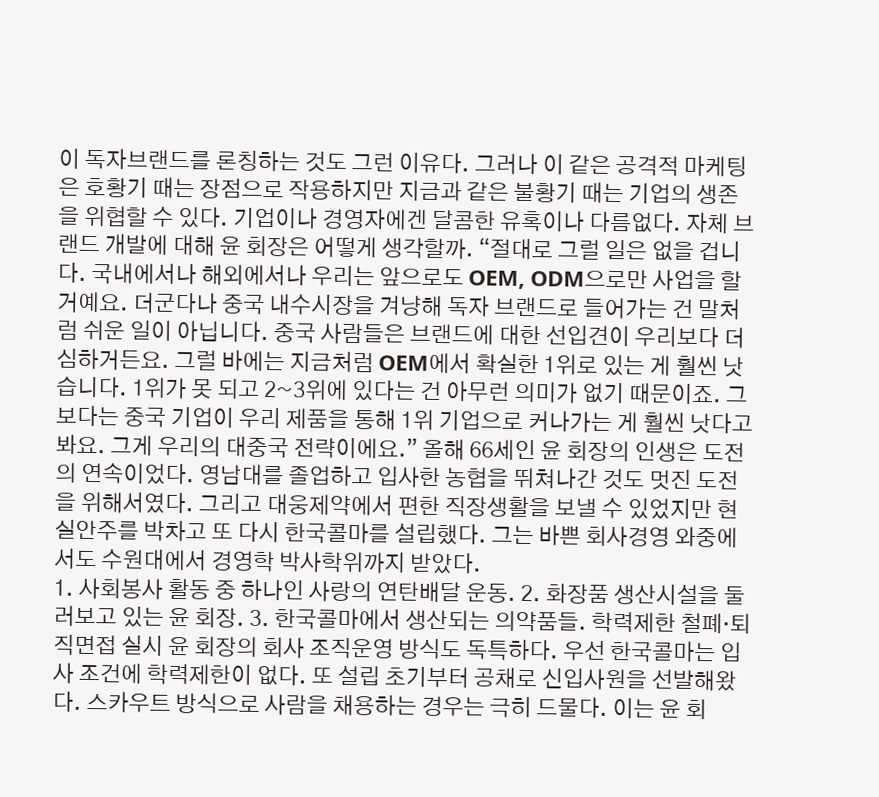이 독자브랜드를 론칭하는 것도 그런 이유다. 그러나 이 같은 공격적 마케팅은 호황기 때는 장점으로 작용하지만 지금과 같은 불황기 때는 기업의 생존을 위협할 수 있다. 기업이나 경영자에겐 달콤한 유혹이나 다름없다. 자체 브랜드 개발에 대해 윤 회장은 어떻게 생각할까. “절대로 그럴 일은 없을 겁니다. 국내에서나 해외에서나 우리는 앞으로도 OEM, ODM으로만 사업을 할 거예요. 더군다나 중국 내수시장을 겨냥해 독자 브랜드로 들어가는 건 말처럼 쉬운 일이 아닙니다. 중국 사람들은 브랜드에 대한 선입견이 우리보다 더 심하거든요. 그럴 바에는 지금처럼 OEM에서 확실한 1위로 있는 게 훨씬 낫습니다. 1위가 못 되고 2~3위에 있다는 건 아무런 의미가 없기 때문이죠. 그보다는 중국 기업이 우리 제품을 통해 1위 기업으로 커나가는 게 훨씬 낫다고 봐요. 그게 우리의 대중국 전략이에요.” 올해 66세인 윤 회장의 인생은 도전의 연속이었다. 영남대를 졸업하고 입사한 농협을 뛰쳐나간 것도 멋진 도전을 위해서였다. 그리고 대웅제약에서 편한 직장생활을 보낼 수 있었지만 현실안주를 박차고 또 다시 한국콜마를 설립했다. 그는 바쁜 회사경영 와중에서도 수원대에서 경영학 박사학위까지 받았다.
1. 사회봉사 활동 중 하나인 사랑의 연탄배달 운동. 2. 화장품 생산시설을 둘러보고 있는 윤 회장. 3. 한국콜마에서 생산되는 의약품들. 학력제한 철폐·퇴직면접 실시 윤 회장의 회사 조직운영 방식도 독특하다. 우선 한국콜마는 입사 조건에 학력제한이 없다. 또 설립 초기부터 공채로 신입사원을 선발해왔다. 스카우트 방식으로 사람을 채용하는 경우는 극히 드물다. 이는 윤 회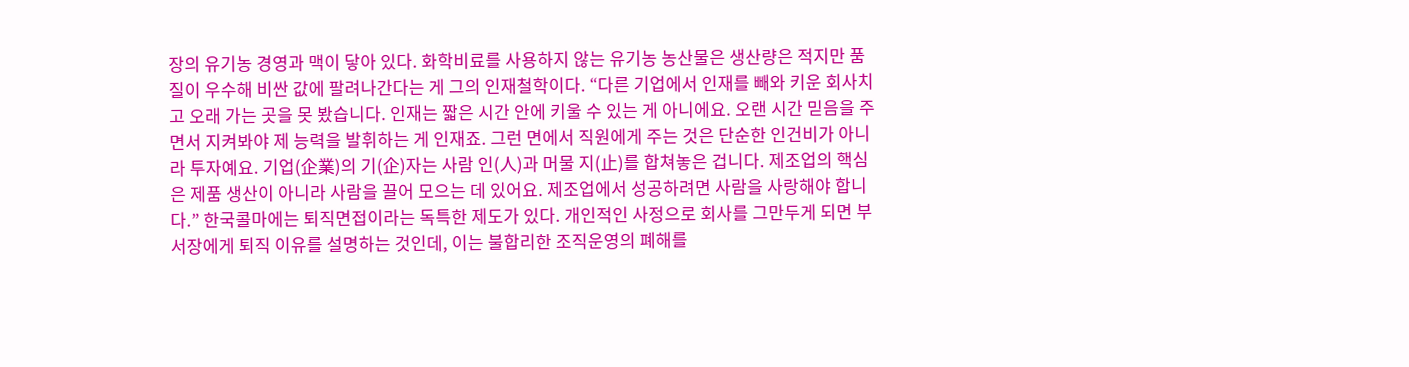장의 유기농 경영과 맥이 닿아 있다. 화학비료를 사용하지 않는 유기농 농산물은 생산량은 적지만 품질이 우수해 비싼 값에 팔려나간다는 게 그의 인재철학이다. “다른 기업에서 인재를 빼와 키운 회사치고 오래 가는 곳을 못 봤습니다. 인재는 짧은 시간 안에 키울 수 있는 게 아니에요. 오랜 시간 믿음을 주면서 지켜봐야 제 능력을 발휘하는 게 인재죠. 그런 면에서 직원에게 주는 것은 단순한 인건비가 아니라 투자예요. 기업(企業)의 기(企)자는 사람 인(人)과 머물 지(止)를 합쳐놓은 겁니다. 제조업의 핵심은 제품 생산이 아니라 사람을 끌어 모으는 데 있어요. 제조업에서 성공하려면 사람을 사랑해야 합니다.” 한국콜마에는 퇴직면접이라는 독특한 제도가 있다. 개인적인 사정으로 회사를 그만두게 되면 부서장에게 퇴직 이유를 설명하는 것인데, 이는 불합리한 조직운영의 폐해를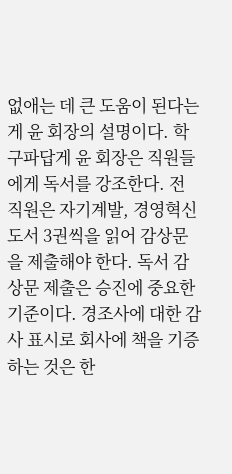없애는 데 큰 도움이 된다는 게 윤 회장의 설명이다. 학구파답게 윤 회장은 직원들에게 독서를 강조한다. 전 직원은 자기계발, 경영혁신 도서 3권씩을 읽어 감상문을 제출해야 한다. 독서 감상문 제출은 승진에 중요한 기준이다. 경조사에 대한 감사 표시로 회사에 책을 기증하는 것은 한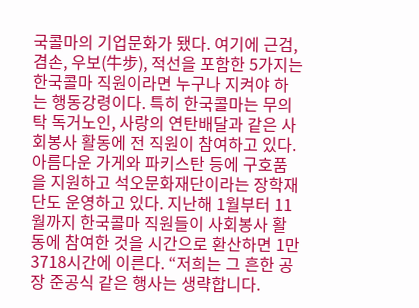국콜마의 기업문화가 됐다. 여기에 근검, 겸손, 우보(牛步), 적선을 포함한 5가지는 한국콜마 직원이라면 누구나 지켜야 하는 행동강령이다. 특히 한국콜마는 무의탁 독거노인, 사랑의 연탄배달과 같은 사회봉사 활동에 전 직원이 참여하고 있다. 아름다운 가게와 파키스탄 등에 구호품을 지원하고 석오문화재단이라는 장학재단도 운영하고 있다. 지난해 1월부터 11월까지 한국콜마 직원들이 사회봉사 활동에 참여한 것을 시간으로 환산하면 1만3718시간에 이른다. “저희는 그 흔한 공장 준공식 같은 행사는 생략합니다.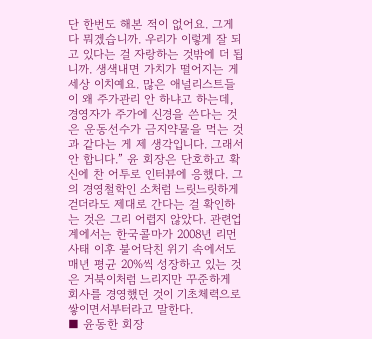단 한번도 해본 적이 없어요. 그게 다 뭐겠습니까. 우리가 이렇게 잘 되고 있다는 걸 자랑하는 것밖에 더 됩니까. 생색내면 가치가 떨어지는 게 세상 이치예요. 많은 애널리스트들이 왜 주가관리 안 하냐고 하는데, 경영자가 주가에 신경을 쓴다는 것은 운동선수가 금지약물을 먹는 것과 같다는 게 제 생각입니다. 그래서 안 합니다.” 윤 회장은 단호하고 확신에 찬 어투로 인터뷰에 응했다. 그의 경영철학인 소처럼 느릿느릿하게 걷더라도 제대로 간다는 걸 확인하는 것은 그리 어렵지 않았다. 관련업계에서는 한국콜마가 2008년 리먼 사태 이후 불어닥친 위기 속에서도 매년 평균 20%씩 성장하고 있는 것은 거북이처럼 느리지만 꾸준하게 회사를 경영했던 것이 기초체력으로 쌓이면서부터라고 말한다.
■ 윤동한 회장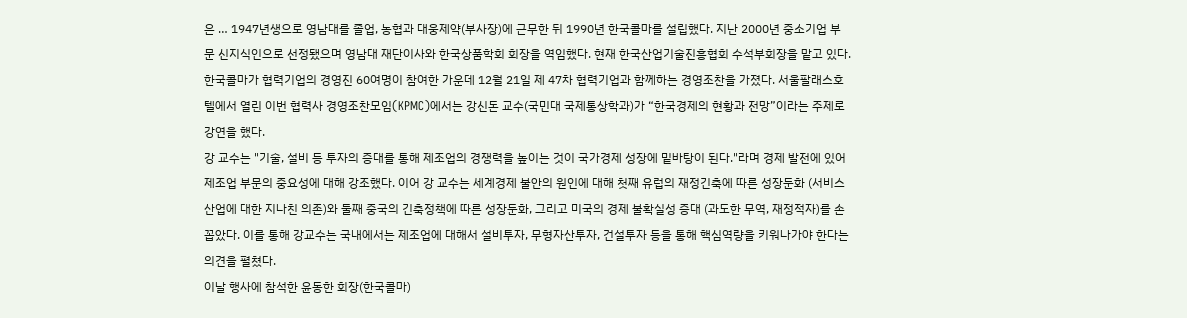은 … 1947년생으로 영남대를 졸업, 농협과 대웅제약(부사장)에 근무한 뒤 1990년 한국콜마를 설립했다. 지난 2000년 중소기업 부문 신지식인으로 선정됐으며 영남대 재단이사와 한국상품학회 회장을 역임했다. 현재 한국산업기술진흥협회 수석부회장을 맡고 있다.
한국콜마가 협력기업의 경영진 60여명이 참여한 가운데 12월 21일 제 47차 협력기업과 함께하는 경영조찬을 가졌다. 서울팔래스호텔에서 열린 이번 협력사 경영조찬모임(KPMC)에서는 강신돈 교수(국민대 국제통상학과)가 “한국경제의 현황과 전망”이라는 주제로 강연을 했다.
강 교수는 "기술, 설비 등 투자의 증대를 통해 제조업의 경쟁력을 높이는 것이 국가경제 성장에 밑바탕이 된다."라며 경제 발전에 있어 제조업 부문의 중요성에 대해 강조했다. 이어 강 교수는 세계경제 불안의 원인에 대해 첫째 유럽의 재정긴축에 따른 성장둔화 (서비스산업에 대한 지나친 의존)와 둘째 중국의 긴축정책에 따른 성장둔화, 그리고 미국의 경제 불확실성 증대 (과도한 무역, 재정적자)를 손꼽았다. 이를 통해 강교수는 국내에서는 제조업에 대해서 설비투자, 무형자산투자, 건설투자 등을 통해 핵심역량을 키워나가야 한다는 의견을 펼쳤다.
이날 행사에 참석한 윤동한 회장(한국콜마)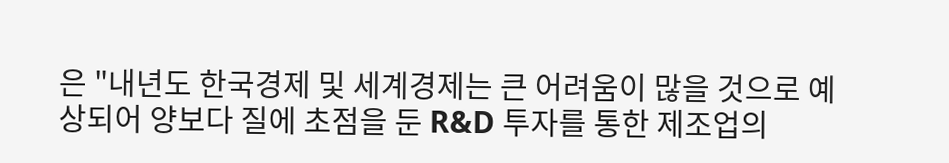은 "내년도 한국경제 및 세계경제는 큰 어려움이 많을 것으로 예상되어 양보다 질에 초점을 둔 R&D 투자를 통한 제조업의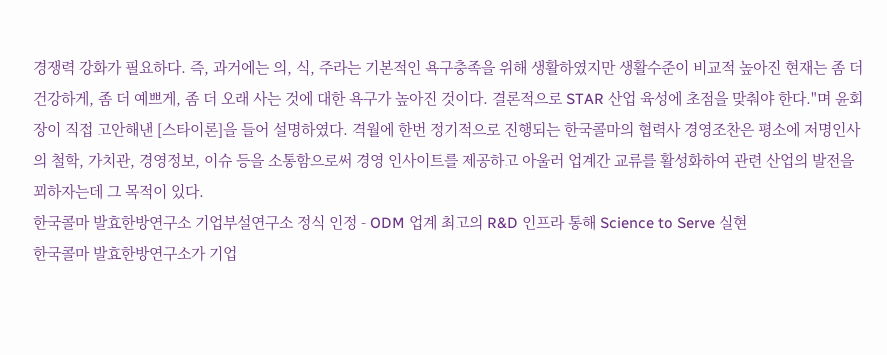경쟁력 강화가 필요하다. 즉, 과거에는 의, 식, 주라는 기본적인 욕구충족을 위해 생활하였지만 생활수준이 비교적 높아진 현재는 좀 더 건강하게, 좀 더 예쁘게, 좀 더 오래 사는 것에 대한 욕구가 높아진 것이다. 결론적으로 STAR 산업 육성에 초점을 맞춰야 한다."며 윤회장이 직접 고안해낸 [스타이론]을 들어 설명하였다. 격월에 한번 정기적으로 진행되는 한국콜마의 협력사 경영조찬은 평소에 저명인사의 철학, 가치관, 경영정보, 이슈 등을 소통함으로써 경영 인사이트를 제공하고 아울러 업계간 교류를 활성화하여 관련 산업의 발전을 꾀하자는데 그 목적이 있다.
한국콜마 발효한방연구소 기업부설연구소 정식 인정 - ODM 업계 최고의 R&D 인프라 통해 Science to Serve 실현
한국콜마 발효한방연구소가 기업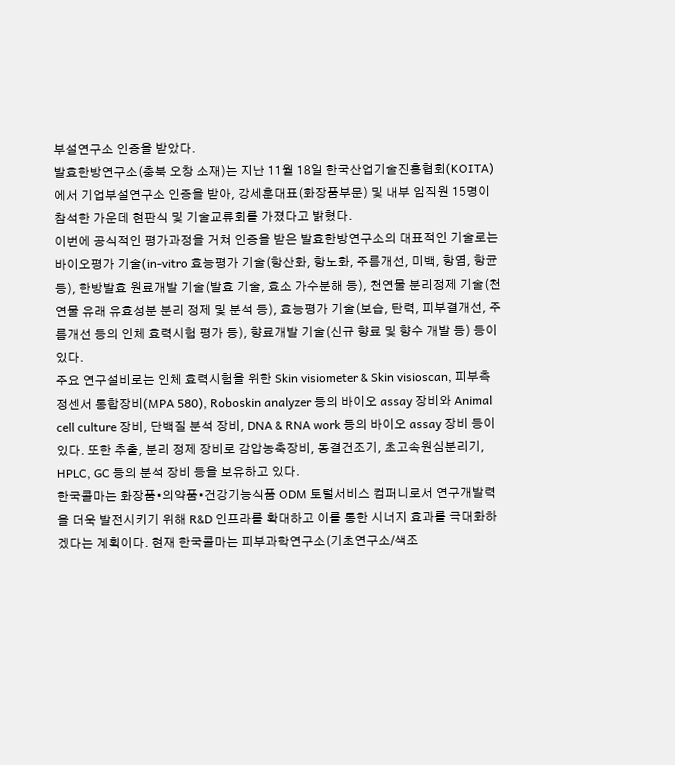부설연구소 인증을 받았다.
발효한방연구소(충북 오창 소재)는 지난 11월 18일 한국산업기술진흥협회(KOITA)에서 기업부설연구소 인증을 받아, 강세훈대표(화장품부문) 및 내부 임직원 15명이 참석한 가운데 현판식 및 기술교류회를 가졌다고 밝혔다.
이번에 공식적인 평가과정을 거쳐 인증을 받은 발효한방연구소의 대표적인 기술로는 바이오평가 기술(in-vitro 효능평가 기술(항산화, 항노화, 주름개선, 미백, 항염, 항균 등), 한방발효 원료개발 기술(발효 기술, 효소 가수분해 등), 천연물 분리정제 기술(천연물 유래 유효성분 분리 정제 및 분석 등), 효능평가 기술(보습, 탄력, 피부결개선, 주름개선 등의 인체 효력시험 평가 등), 향료개발 기술(신규 향료 및 향수 개발 등) 등이 있다.
주요 연구설비로는 인체 효력시험을 위한 Skin visiometer & Skin visioscan, 피부측정센서 통합장비(MPA 580), Roboskin analyzer 등의 바이오 assay 장비와 Animal cell culture 장비, 단백질 분석 장비, DNA & RNA work 등의 바이오 assay 장비 등이 있다. 또한 추출, 분리 정제 장비로 감압농축장비, 동결건조기, 초고속원심분리기, HPLC, GC 등의 분석 장비 등을 보유하고 있다.
한국콜마는 화장품•의약품•건강기능식품 ODM 토털서비스 컴퍼니로서 연구개발력을 더욱 발전시키기 위해 R&D 인프라를 확대하고 이를 통한 시너지 효과를 극대화하겠다는 계획이다. 현재 한국콜마는 피부과학연구소(기초연구소/색조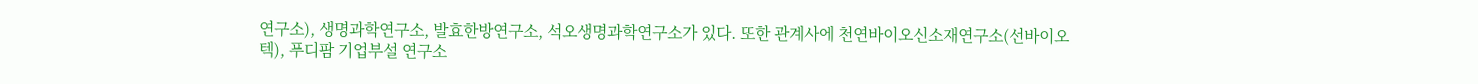연구소), 생명과학연구소, 발효한방연구소, 석오생명과학연구소가 있다. 또한 관계사에 천연바이오신소재연구소(선바이오텍), 푸디팜 기업부설 연구소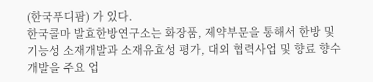(한국푸디팜) 가 있다.
한국콜마 발효한방연구소는 화장품, 제약부문을 통해서 한방 및 기능성 소재개발과 소재유효성 평가, 대외 협력사업 및 향료 향수 개발을 주요 업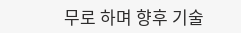무로 하며 향후 기술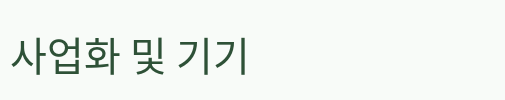사업화 및 기기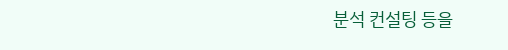분석 컨설팅 등을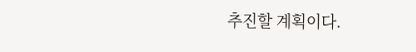추진할 계획이다.